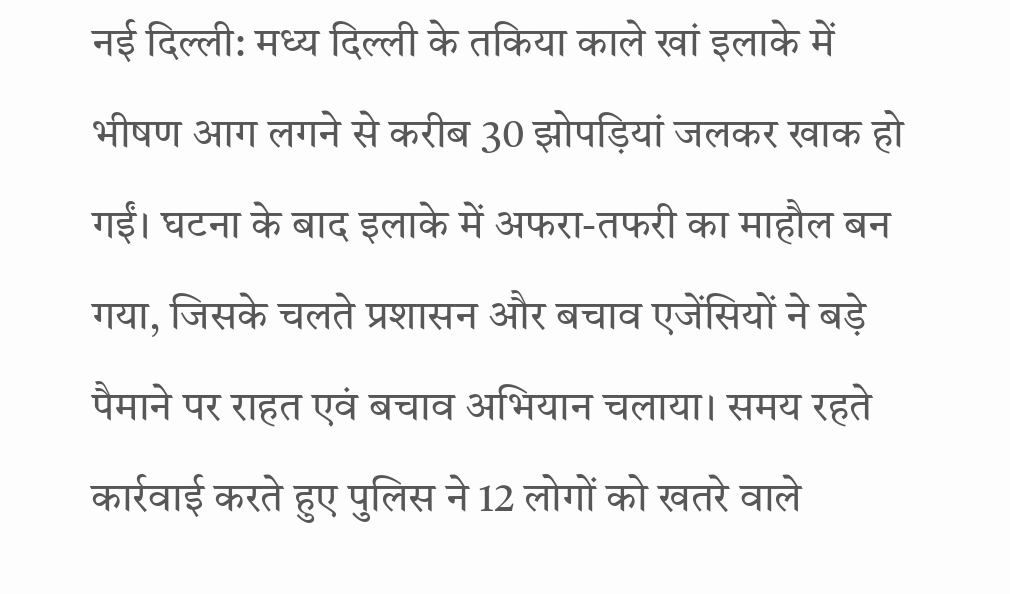नई दिल्ली: मध्य दिल्ली के तकिया काले खां इलाके में भीषण आग लगने से करीब 30 झोपड़ियां जलकर खाक हो गईं। घटना के बाद इलाके में अफरा-तफरी का माहौल बन गया, जिसके चलते प्रशासन और बचाव एजेंसियों ने बड़े पैमाने पर राहत एवं बचाव अभियान चलाया। समय रहते कार्रवाई करते हुए पुलिस ने 12 लोगों को खतरे वाले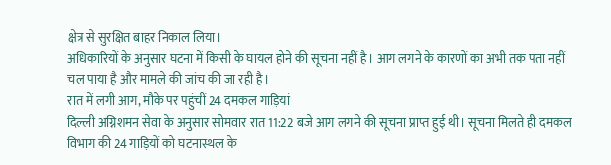क्षेत्र से सुरक्षित बाहर निकाल लिया।
अधिकारियों के अनुसार घटना में किसी के घायल होने की सूचना नहीं है। आग लगने के कारणों का अभी तक पता नहीं चल पाया है और मामले की जांच की जा रही है।
रात में लगी आग, मौके पर पहुंचीं 24 दमकल गाड़ियां
दिल्ली अग्निशमन सेवा के अनुसार सोमवार रात 11:22 बजे आग लगने की सूचना प्राप्त हुई थी। सूचना मिलते ही दमकल विभाग की 24 गाड़ियों को घटनास्थल के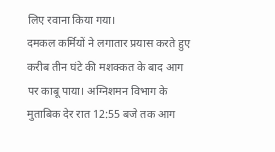लिए रवाना किया गया।
दमकल कर्मियों ने लगातार प्रयास करते हुए करीब तीन घंटे की मशक्कत के बाद आग पर काबू पाया। अग्निशमन विभाग के मुताबिक देर रात 12:55 बजे तक आग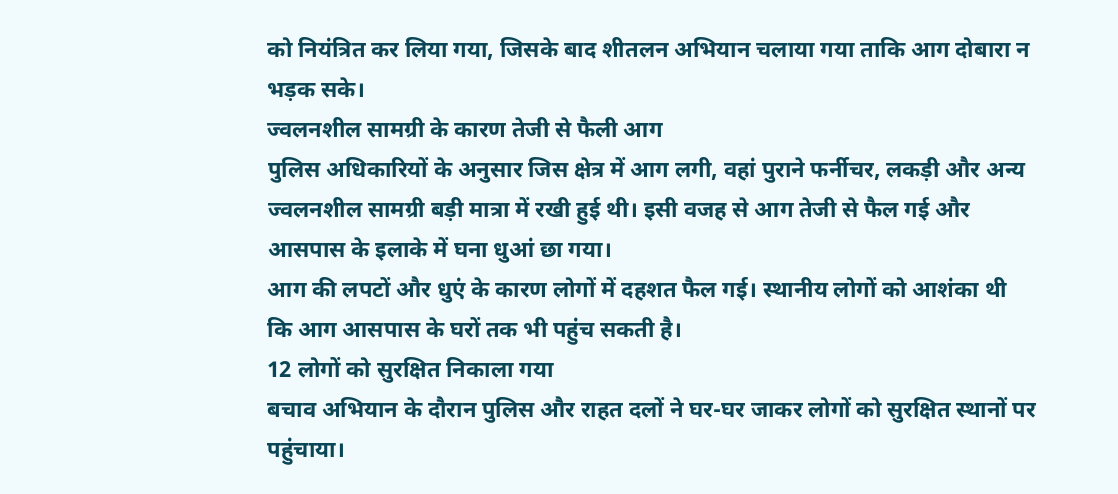को नियंत्रित कर लिया गया, जिसके बाद शीतलन अभियान चलाया गया ताकि आग दोबारा न भड़क सके।
ज्वलनशील सामग्री के कारण तेजी से फैली आग
पुलिस अधिकारियों के अनुसार जिस क्षेत्र में आग लगी, वहां पुराने फर्नीचर, लकड़ी और अन्य ज्वलनशील सामग्री बड़ी मात्रा में रखी हुई थी। इसी वजह से आग तेजी से फैल गई और आसपास के इलाके में घना धुआं छा गया।
आग की लपटों और धुएं के कारण लोगों में दहशत फैल गई। स्थानीय लोगों को आशंका थी कि आग आसपास के घरों तक भी पहुंच सकती है।
12 लोगों को सुरक्षित निकाला गया
बचाव अभियान के दौरान पुलिस और राहत दलों ने घर-घर जाकर लोगों को सुरक्षित स्थानों पर पहुंचाया।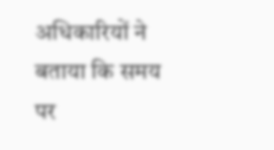अधिकारियों ने बताया कि समय पर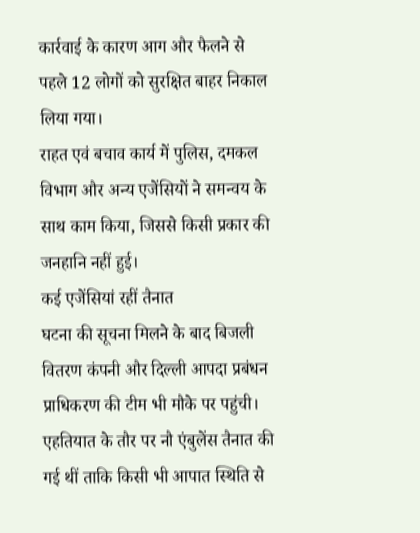कार्रवाई के कारण आग और फैलने से पहले 12 लोगों को सुरक्षित बाहर निकाल लिया गया।
राहत एवं बचाव कार्य में पुलिस, दमकल विभाग और अन्य एजेंसियों ने समन्वय के साथ काम किया, जिससे किसी प्रकार की जनहानि नहीं हुई।
कई एजेंसियां रहीं तैनात
घटना की सूचना मिलने के बाद बिजली वितरण कंपनी और दिल्ली आपदा प्रबंधन प्राधिकरण की टीम भी मौके पर पहुंची। एहतियात के तौर पर नौ एंबुलेंस तैनात की गई थीं ताकि किसी भी आपात स्थिति से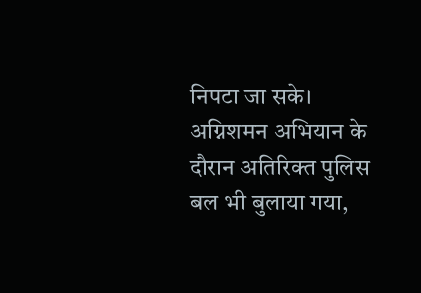निपटा जा सके।
अग्निशमन अभियान के दौरान अतिरिक्त पुलिस बल भी बुलाया गया,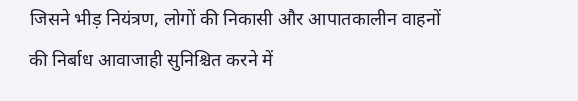जिसने भीड़ नियंत्रण, लोगों की निकासी और आपातकालीन वाहनों की निर्बाध आवाजाही सुनिश्चित करने में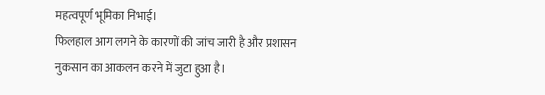महत्वपूर्ण भूमिका निभाई।
फिलहाल आग लगने के कारणों की जांच जारी है और प्रशासन नुकसान का आकलन करने में जुटा हुआ है।